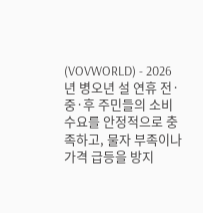(VOVWORLD) - 2026년 병오년 설 연휴 전·중·후 주민들의 소비 수요를 안정적으로 충족하고, 물자 부족이나 가격 급등을 방지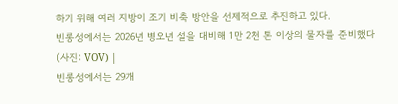하기 위해 여러 지방이 조기 비축 방안을 선제적으로 추진하고 있다.
빈롱성에서는 2026년 병오년 설을 대비해 1만 2천 톤 이상의 물자를 준비했다 (사진: VOV) |
빈롱성에서는 29개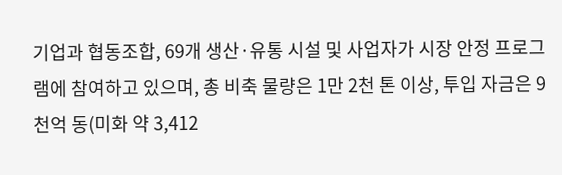기업과 협동조합, 69개 생산·유통 시설 및 사업자가 시장 안정 프로그램에 참여하고 있으며, 총 비축 물량은 1만 2천 톤 이상, 투입 자금은 9천억 동(미화 약 3,412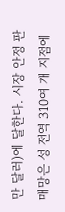만 달러)에 달한다. 시장 안정 판매망은 성 전역 310여 개 지점에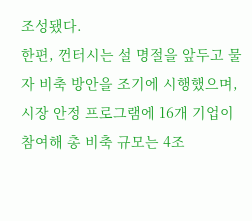조성됐다.
한편, 껀터시는 설 명절을 앞두고 물자 비축 방안을 조기에 시행했으며, 시장 안정 프로그램에 16개 기업이 참여해 총 비축 규모는 4조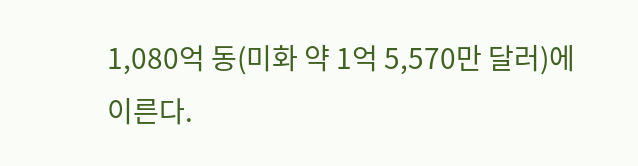1,080억 동(미화 약 1억 5,570만 달러)에 이른다.